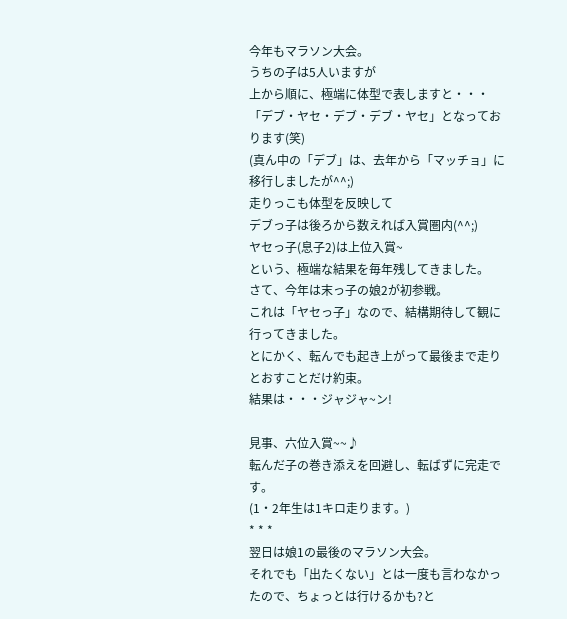今年もマラソン大会。
うちの子は5人いますが
上から順に、極端に体型で表しますと・・・
「デブ・ヤセ・デブ・デブ・ヤセ」となっております(笑)
(真ん中の「デブ」は、去年から「マッチョ」に移行しましたが^^;)
走りっこも体型を反映して
デブっ子は後ろから数えれば入賞圏内(^^;)
ヤセっ子(息子2)は上位入賞~
という、極端な結果を毎年残してきました。
さて、今年は末っ子の娘2が初参戦。
これは「ヤセっ子」なので、結構期待して観に行ってきました。
とにかく、転んでも起き上がって最後まで走りとおすことだけ約束。
結果は・・・ジャジャ~ン!

見事、六位入賞~~♪
転んだ子の巻き添えを回避し、転ばずに完走です。
(1・2年生は1キロ走ります。)
* * *
翌日は娘1の最後のマラソン大会。
それでも「出たくない」とは一度も言わなかったので、ちょっとは行けるかも?と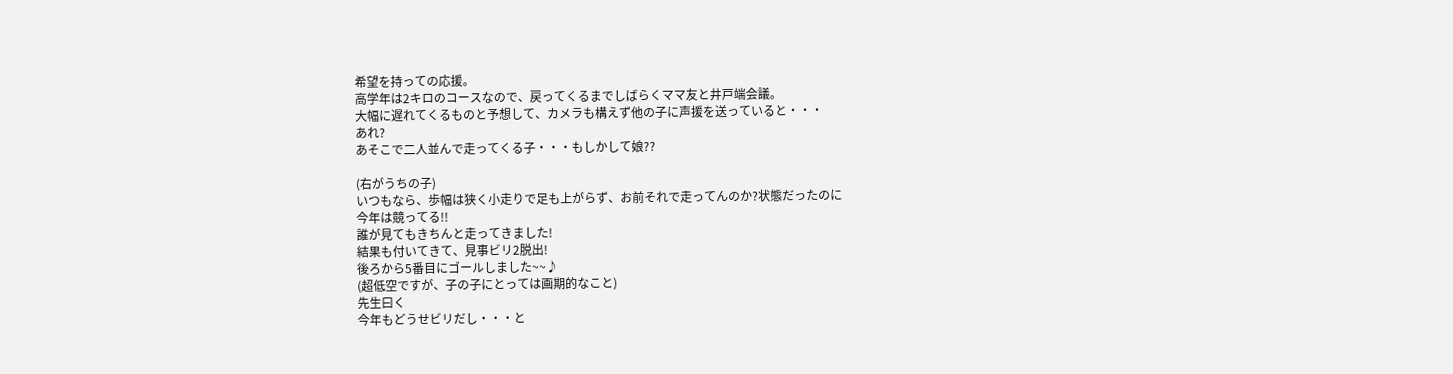希望を持っての応援。
高学年は2キロのコースなので、戻ってくるまでしばらくママ友と井戸端会議。
大幅に遅れてくるものと予想して、カメラも構えず他の子に声援を送っていると・・・
あれ?
あそこで二人並んで走ってくる子・・・もしかして娘??

(右がうちの子)
いつもなら、歩幅は狭く小走りで足も上がらず、お前それで走ってんのか?状態だったのに
今年は競ってる!!
誰が見てもきちんと走ってきました!
結果も付いてきて、見事ビリ2脱出!
後ろから5番目にゴールしました~~♪
(超低空ですが、子の子にとっては画期的なこと)
先生曰く
今年もどうせビリだし・・・と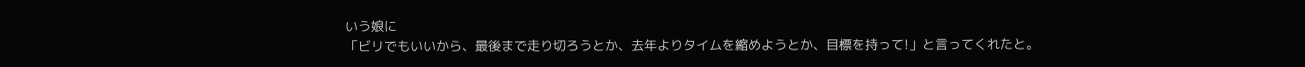いう娘に
「ビリでもいいから、最後まで走り切ろうとか、去年よりタイムを縮めようとか、目標を持って!」と言ってくれたと。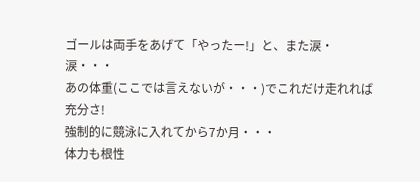ゴールは両手をあげて「やったー!」と、また涙・涙・・・
あの体重(ここでは言えないが・・・)でこれだけ走れれば充分さ!
強制的に競泳に入れてから7か月・・・
体力も根性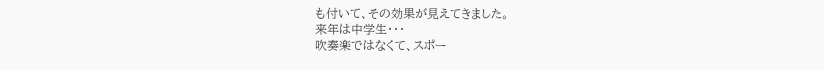も付いて、その効果が見えてきました。
来年は中学生・・・
吹奏楽ではなくて、スポー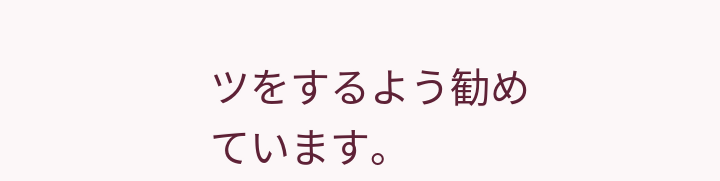ツをするよう勧めています。